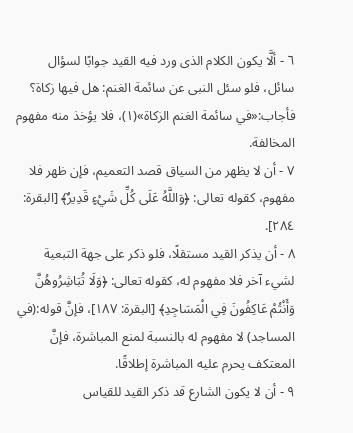٦ - ألَّا يكون الكلام الذى ورد فيه القيد جوابًا لسؤال سائل، فلو سئل النبى عن سائمة الغنم: هل فيها زكاة؟ فأجاب:«في سائمة الغنم الزكاة»(١)، فلا يؤخذ منه مفهوم المخالفة.
٧ - أن لا يظهر من السياق قصد التعميم، فإن ظهر فلا مفهوم، كقوله تعالى: ﴿وَاللَّهُ عَلَى كُلِّ شَيْءٍ قَدِيرٌ﴾ [البقرة: ٢٨٤].
٨ - أن يذكر القيد مستقلًا، فلو ذكر على جهة التبعية لشيء آخر فلا مفهوم له، كقوله تعالى: ﴿وَلَا تُبَاشِرُوهُنَّ وَأَنْتُمْ عَاكِفُونَ فِي الْمَسَاجِدِ﴾ [البقرة: ١٨٧]، فإنَّ قوله:(في المساجد) لا مفهوم له بالنسبة لمنع المباشرة، فإنَّ المعتكف يحرم عليه المباشرة إطلاقًا.
٩ - أن لا يكون الشارع قد ذكر القيد للقياس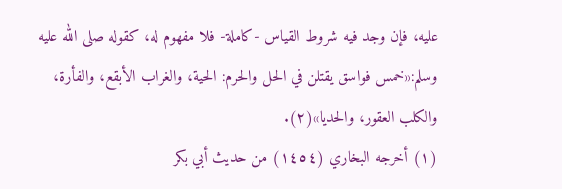عليه، فإن وجد فيه شروط القياس -كاملة- فلا مفهوم له، كقوله صلى الله عليه وسلم:«خمس فواسق يقتلن في الحل والحرم: الحية، والغراب الأبقع، والفأرة، والكلب العقور، والحديا»(٢).
(١) أخرجه البخاري (١٤٥٤) من حديث أبي بكر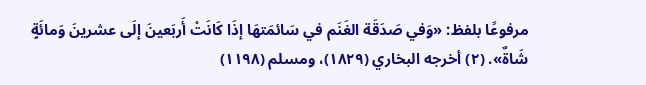مرفوعًا بلفظ: «وَفي صَدَقَة الغَنَم في سَائمَتهَا إذَا كَانَتْ أَربَعينَ إلَى عشرينَ وَمائَةٍ شَاةٌ». (٢) أخرجه البخاري (١٨٢٩)، ومسلم (١١٩٨)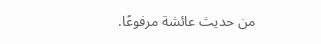من حديث عائشة مرفوعًا.